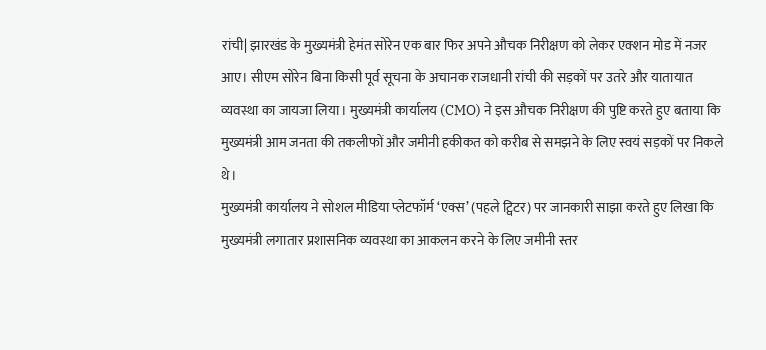रांची| झारखंड के मुख्यमंत्री हेमंत सोरेन एक बार फिर अपने औचक निरीक्षण को लेकर एक्शन मोड में नजर आए। सीएम सोरेन बिना किसी पूर्व सूचना के अचानक राजधानी रांची की सड़कों पर उतरे और यातायात व्यवस्था का जायजा लिया। मुख्यमंत्री कार्यालय (CMO) ने इस औचक निरीक्षण की पुष्टि करते हुए बताया कि मुख्यमंत्री आम जनता की तकलीफों और जमीनी हकीकत को करीब से समझने के लिए स्वयं सड़कों पर निकले थे।
मुख्यमंत्री कार्यालय ने सोशल मीडिया प्लेटफॉर्म ‘एक्स’ (पहले ट्विटर) पर जानकारी साझा करते हुए लिखा कि मुख्यमंत्री लगातार प्रशासनिक व्यवस्था का आकलन करने के लिए जमीनी स्तर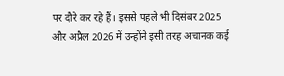पर दौरे कर रहे हैं। इससे पहले भी दिसंबर 2025 और अप्रैल 2026 में उन्होंने इसी तरह अचानक कई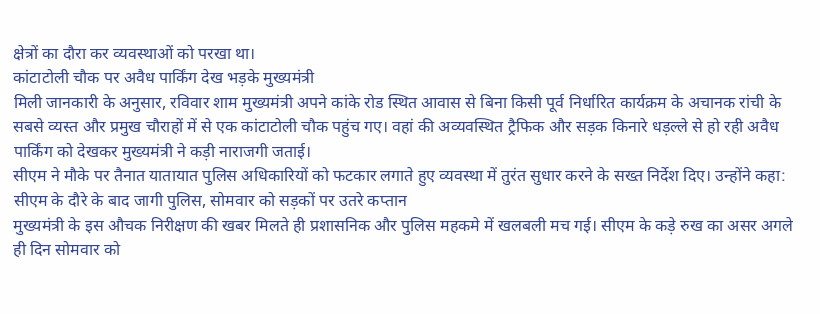क्षेत्रों का दौरा कर व्यवस्थाओं को परखा था।
कांटाटोली चौक पर अवैध पार्किंग देख भड़के मुख्यमंत्री
मिली जानकारी के अनुसार, रविवार शाम मुख्यमंत्री अपने कांके रोड स्थित आवास से बिना किसी पूर्व निर्धारित कार्यक्रम के अचानक रांची के सबसे व्यस्त और प्रमुख चौराहों में से एक कांटाटोली चौक पहुंच गए। वहां की अव्यवस्थित ट्रैफिक और सड़क किनारे धड़ल्ले से हो रही अवैध पार्किंग को देखकर मुख्यमंत्री ने कड़ी नाराजगी जताई।
सीएम ने मौके पर तैनात यातायात पुलिस अधिकारियों को फटकार लगाते हुए व्यवस्था में तुरंत सुधार करने के सख्त निर्देश दिए। उन्होंने कहा:
सीएम के दौरे के बाद जागी पुलिस, सोमवार को सड़कों पर उतरे कप्तान
मुख्यमंत्री के इस औचक निरीक्षण की खबर मिलते ही प्रशासनिक और पुलिस महकमे में खलबली मच गई। सीएम के कड़े रुख का असर अगले ही दिन सोमवार को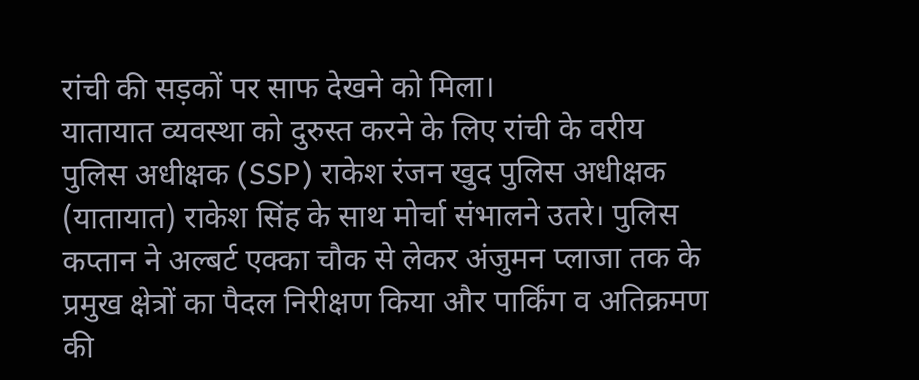रांची की सड़कों पर साफ देखने को मिला।
यातायात व्यवस्था को दुरुस्त करने के लिए रांची के वरीय पुलिस अधीक्षक (SSP) राकेश रंजन खुद पुलिस अधीक्षक (यातायात) राकेश सिंह के साथ मोर्चा संभालने उतरे। पुलिस कप्तान ने अल्बर्ट एक्का चौक से लेकर अंजुमन प्लाजा तक के प्रमुख क्षेत्रों का पैदल निरीक्षण किया और पार्किंग व अतिक्रमण की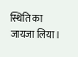स्थिति का जायजा लिया।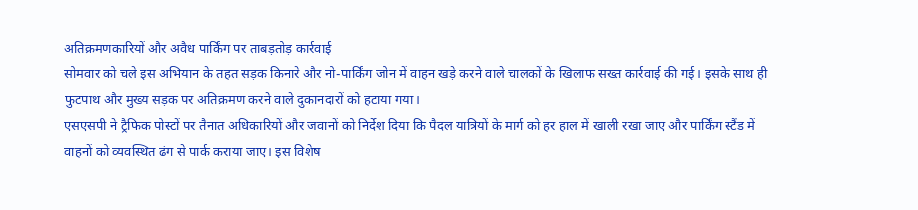अतिक्रमणकारियों और अवैध पार्किंग पर ताबड़तोड़ कार्रवाई
सोमवार को चले इस अभियान के तहत सड़क किनारे और नो-पार्किंग जोन में वाहन खड़े करने वाले चालकों के खिलाफ सख्त कार्रवाई की गई। इसके साथ ही फुटपाथ और मुख्य सड़क पर अतिक्रमण करने वाले दुकानदारों को हटाया गया।
एसएसपी ने ट्रैफिक पोस्टों पर तैनात अधिकारियों और जवानों को निर्देश दिया कि पैदल यात्रियों के मार्ग को हर हाल में खाली रखा जाए और पार्किंग स्टैंड में वाहनों को व्यवस्थित ढंग से पार्क कराया जाए। इस विशेष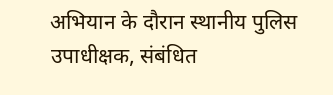अभियान के दौरान स्थानीय पुलिस उपाधीक्षक, संबंधित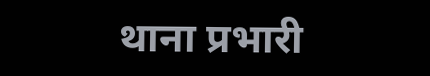थाना प्रभारी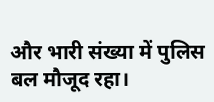और भारी संख्या में पुलिस बल मौजूद रहा।